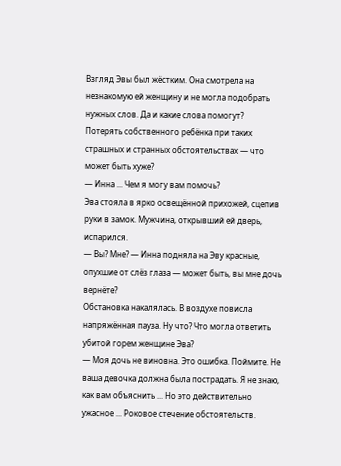Взгляд Эвы был жёстким. Она смотрела на незнакомую ей женщину и не могла подобрать нужных слов. Да и какие слова помогут?
Потерять собственного ребёнка при таких страшных и странных обстоятельствах — что может быть хуже?
— Инна ... Чем я могу вам помочь?
Эва стояла в ярко освещённой прихожей, сцепив руки в замок. Мужчина, открывший ей дверь, испарился.
— Вы? Мне? — Инна подняла на Эву красные, опухшие от слёз глаза — может быть, вы мне дочь вернёте?
Обстановка накалялась. В воздухе повисла напряжённая пауза. Ну что? Что могла ответить убитой горем женщине Эва?
— Моя дочь не виновна. Это ошибка. Поймите. Не ваша девочка должна была пострадать. Я не знаю, как вам объяснить ... Но это действительно ужасное ... Роковое стечение обстоятельств.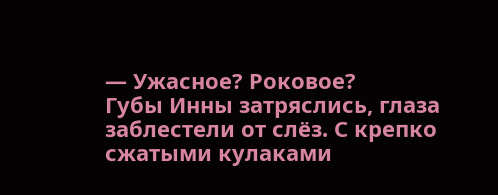— Ужасное? Роковое?
Губы Инны затряслись, глаза заблестели от слёз. С крепко сжатыми кулаками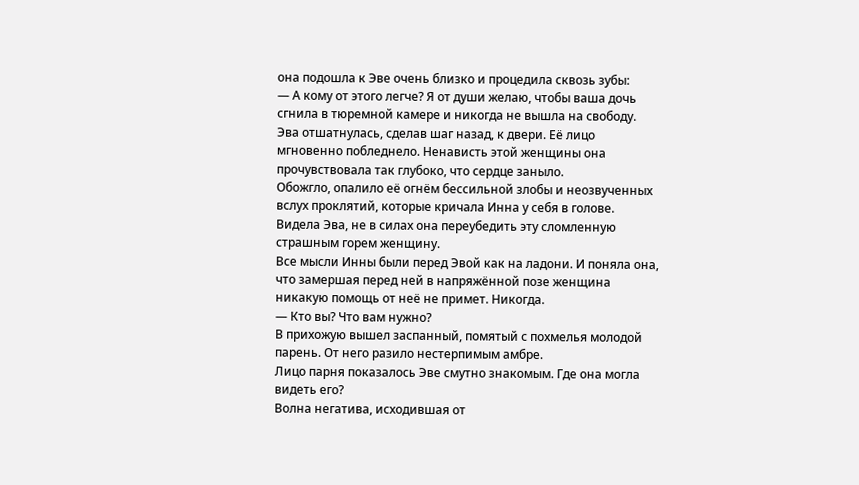она подошла к Эве очень близко и процедила сквозь зубы:
— А кому от этого легче? Я от души желаю, чтобы ваша дочь сгнила в тюремной камере и никогда не вышла на свободу.
Эва отшатнулась, сделав шаг назад, к двери. Её лицо мгновенно побледнело. Ненависть этой женщины она прочувствовала так глубоко, что сердце заныло.
Обожгло, опалило её огнём бессильной злобы и неозвученных вслух проклятий, которые кричала Инна у себя в голове.
Видела Эва, не в силах она переубедить эту сломленную страшным горем женщину.
Все мысли Инны были перед Эвой как на ладони. И поняла она, что замершая перед ней в напряжённой позе женщина никакую помощь от неё не примет. Никогда.
— Кто вы? Что вам нужно?
В прихожую вышел заспанный, помятый с похмелья молодой парень. От него разило нестерпимым амбре.
Лицо парня показалось Эве смутно знакомым. Где она могла видеть его?
Волна негатива, исходившая от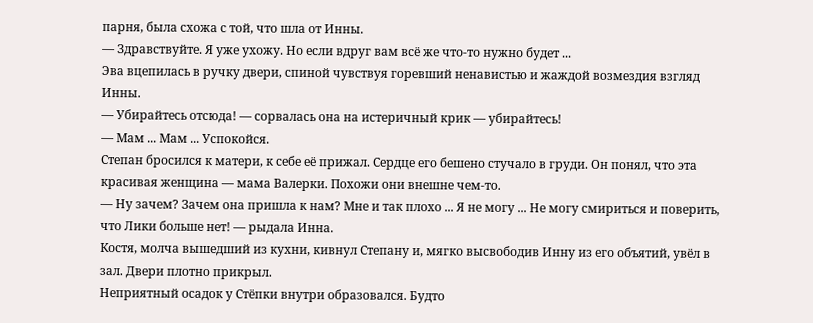парня, была схожа с той, что шла от Инны.
— Здравствуйте. Я уже ухожу. Но если вдруг вам всё же что-то нужно будет ...
Эва вцепилась в ручку двери, спиной чувствуя горевший ненавистью и жаждой возмездия взгляд Инны.
— Убирайтесь отсюда! — сорвалась она на истеричный крик — убирайтесь!
— Мам ... Мам ... Успокойся.
Степан бросился к матери, к себе её прижал. Сердце его бешено стучало в груди. Он понял, что эта красивая женщина — мама Валерки. Похожи они внешне чем-то.
— Ну зачем? Зачем она пришла к нам? Мне и так плохо ... Я не могу ... Не могу смириться и поверить, что Лики больше нет! — рыдала Инна.
Костя, молча вышедший из кухни, кивнул Степану и, мягко высвободив Инну из его объятий, увёл в зал. Двери плотно прикрыл.
Неприятный осадок у Стёпки внутри образовался. Будто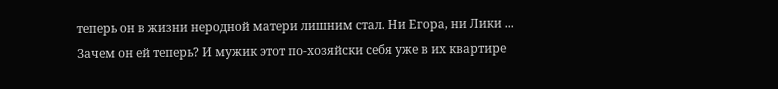теперь он в жизни неродной матери лишним стал. Ни Егора, ни Лики ... Зачем он ей теперь? И мужик этот по-хозяйски себя уже в их квартире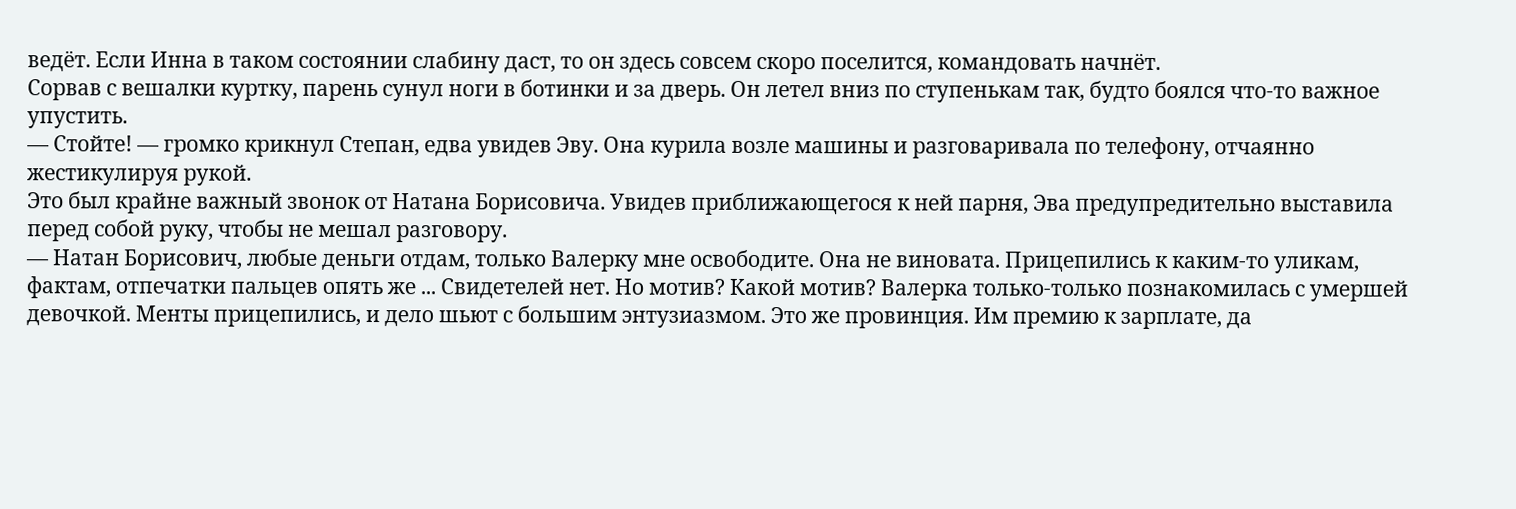ведёт. Если Инна в таком состоянии слабину даст, то он здесь совсем скоро поселится, командовать начнёт.
Сорвав с вешалки куртку, парень сунул ноги в ботинки и за дверь. Он летел вниз по ступенькам так, будто боялся что-то важное упустить.
— Стойте! — громко крикнул Степан, едва увидев Эву. Она курила возле машины и разговаривала по телефону, отчаянно жестикулируя рукой.
Это был крайне важный звонок от Натана Борисовича. Увидев приближающегося к ней парня, Эва предупредительно выставила перед собой руку, чтобы не мешал разговору.
— Натан Борисович, любые деньги отдам, только Валерку мне освободите. Она не виновата. Прицепились к каким-то уликам, фактам, отпечатки пальцев опять же ... Свидетелей нет. Но мотив? Какой мотив? Валерка только-только познакомилась с умершей девочкой. Менты прицепились, и дело шьют с большим энтузиазмом. Это же провинция. Им премию к зарплате, да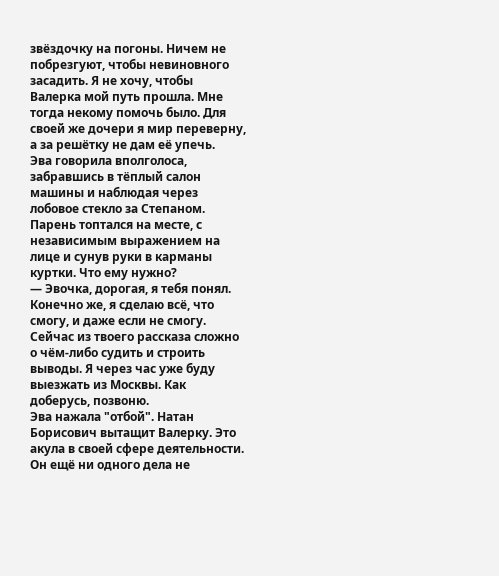звёздочку на погоны. Ничем не побрезгуют, чтобы невиновного засадить. Я не хочу, чтобы Валерка мой путь прошла. Мне тогда некому помочь было. Для своей же дочери я мир переверну, а за решётку не дам её упечь.
Эва говорила вполголоса, забравшись в тёплый салон машины и наблюдая через лобовое стекло за Степаном.
Парень топтался на месте, с независимым выражением на лице и сунув руки в карманы куртки. Что ему нужно?
— Эвочка, дорогая, я тебя понял. Конечно же, я сделаю всё, что смогу, и даже если не смогу. Сейчас из твоего рассказа сложно о чём-либо судить и строить выводы. Я через час уже буду выезжать из Москвы. Как доберусь, позвоню.
Эва нажала "отбой". Натан Борисович вытащит Валерку. Это акула в своей сфере деятельности. Он ещё ни одного дела не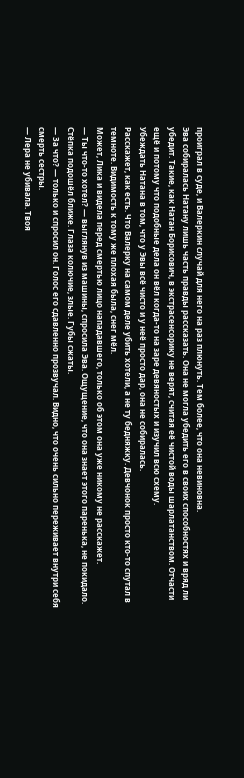проиграл в суде, и Валеркин случай для него на раз плюнуть. Тем более, что она невиновна.
Эва собиралась Натану лишь часть правды рассказать. Она не могла убедить его в своих способностях и вряд ли убедит. Такие, как Натан Борисович, в экстрасенсорику не верят, считая её чистой воды шарлатанством. Отчасти ещё и потому что подобные дела он вёл когда-то на заре девяностых и изучил всю схему.
Убеждать Натана в том, что у Эвы всё чисто и у неё просто дар, она не собиралась.
Расскажет, как есть. Что Валерку на самом деле убить хотели, а не ту бедняжку. Девчонок просто кто-то спутал в темноте. Видимость к тому же плохая была, снег мёл.
Может, Лика и видела перед смертью лицо нападавшего, только об этом она уже никому не расскажет.
— Ты что-то хотел? — выглянув из машины, спросила Эва. Ощущение, что она знает этого паренька, не покидало.
Стёпка подошёл ближе. Глаза колючие, злые. Губы сжаты.
— За что? — только и спросил он. Голос его сдавленно прозвучал. Видно, что очень сильно переживает внутри себя смерть сестры.
— Лера не убивала. Твоя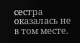сестра оказалась не в том месте.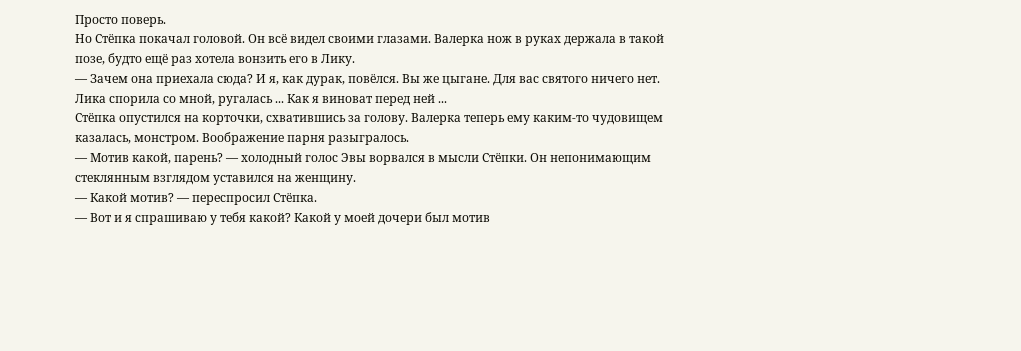Просто поверь.
Но Стёпка покачал головой. Он всё видел своими глазами. Валерка нож в руках держала в такой позе, будто ещё раз хотела вонзить его в Лику.
— Зачем она приехала сюда? И я, как дурак, повёлся. Вы же цыгане. Для вас святого ничего нет. Лика спорила со мной, ругалась ... Как я виноват перед ней ...
Стёпка опустился на корточки, схватившись за голову. Валерка теперь ему каким-то чудовищем казалась, монстром. Воображение парня разыгралось.
— Мотив какой, парень? — холодный голос Эвы ворвался в мысли Стёпки. Он непонимающим стеклянным взглядом уставился на женщину.
— Какой мотив? — переспросил Стёпка.
— Вот и я спрашиваю у тебя какой? Какой у моей дочери был мотив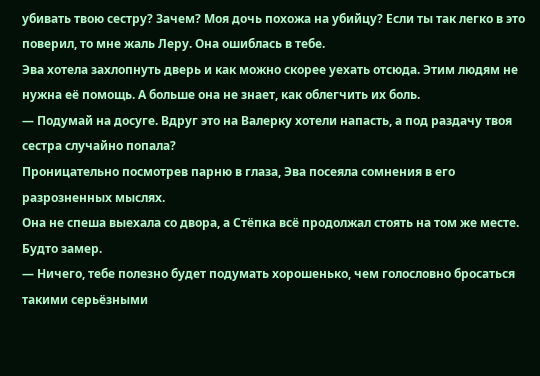убивать твою сестру? Зачем? Моя дочь похожа на убийцу? Если ты так легко в это поверил, то мне жаль Леру. Она ошиблась в тебе.
Эва хотела захлопнуть дверь и как можно скорее уехать отсюда. Этим людям не нужна её помощь. А больше она не знает, как облегчить их боль.
— Подумай на досуге. Вдруг это на Валерку хотели напасть, а под раздачу твоя сестра случайно попала?
Проницательно посмотрев парню в глаза, Эва посеяла сомнения в его разрозненных мыслях.
Она не спеша выехала со двора, а Стёпка всё продолжал стоять на том же месте. Будто замер.
— Ничего, тебе полезно будет подумать хорошенько, чем голословно бросаться такими серьёзными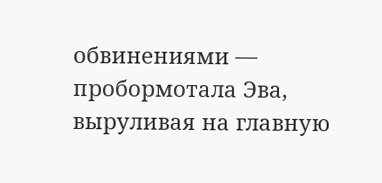обвинениями — пробормотала Эва, выруливая на главную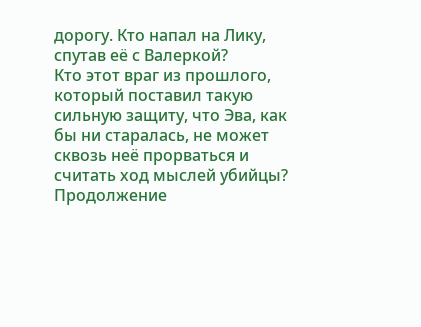дорогу. Кто напал на Лику, спутав её с Валеркой?
Кто этот враг из прошлого, который поставил такую сильную защиту, что Эва, как бы ни старалась, не может сквозь неё прорваться и считать ход мыслей убийцы?
Продолжение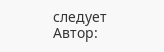следует
Автор: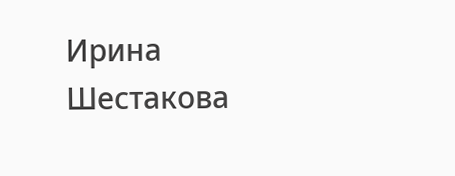Ирина Шестакова